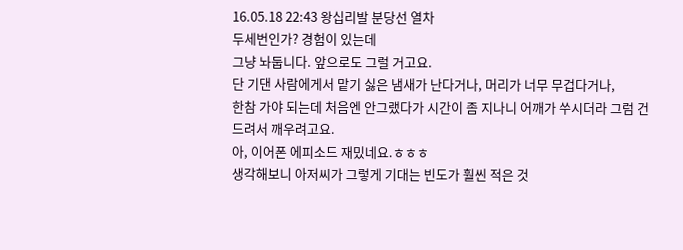16.05.18 22:43 왕십리발 분당선 열차
두세번인가? 경험이 있는데
그냥 놔둡니다. 앞으로도 그럴 거고요.
단 기댄 사람에게서 맡기 싫은 냄새가 난다거나, 머리가 너무 무겁다거나,
한참 가야 되는데 처음엔 안그랬다가 시간이 좀 지나니 어깨가 쑤시더라 그럼 건드려서 깨우려고요.
아, 이어폰 에피소드 재밌네요.ㅎㅎㅎ
생각해보니 아저씨가 그렇게 기대는 빈도가 훨씬 적은 것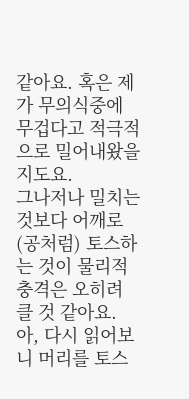같아요. 혹은 제가 무의식중에 무겁다고 적극적으로 밀어내왔을지도요.
그나저나 밀치는것보다 어깨로 (공처럼) 토스하는 것이 물리적 충격은 오히려 클 것 같아요. 아, 다시 읽어보니 머리를 토스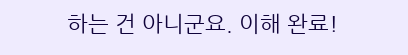하는 건 아니군요. 이해 완료!